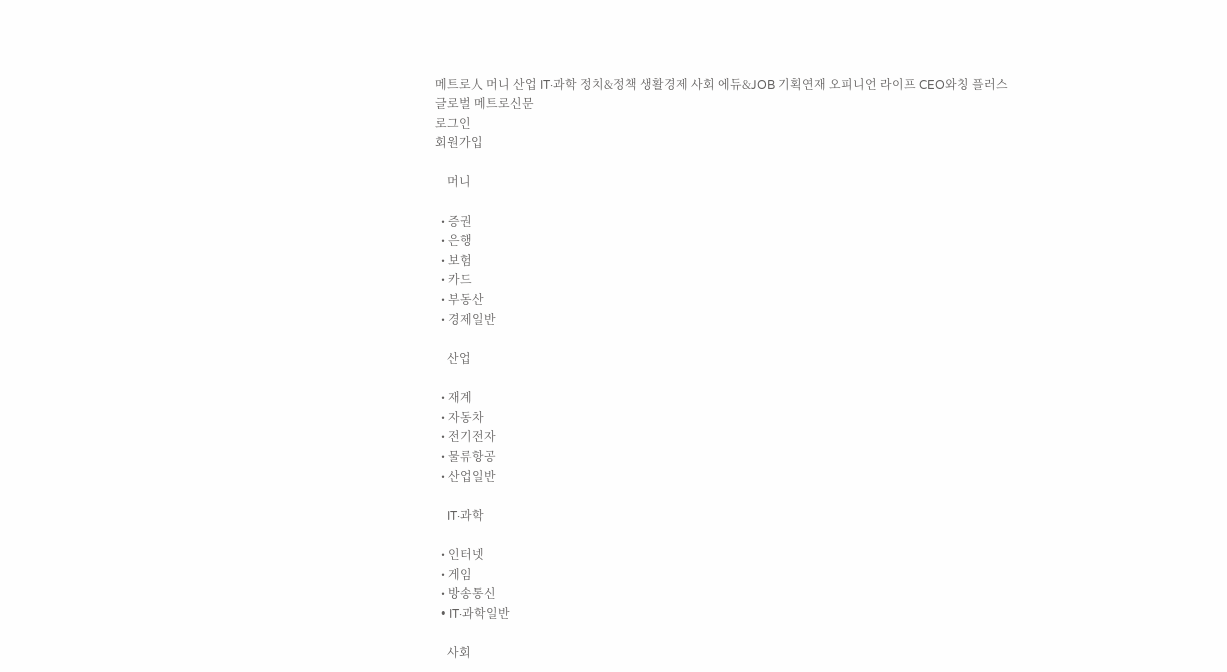메트로人 머니 산업 IT·과학 정치&정책 생활경제 사회 에듀&JOB 기획연재 오피니언 라이프 CEO와칭 플러스
글로벌 메트로신문
로그인
회원가입

    머니

  • 증권
  • 은행
  • 보험
  • 카드
  • 부동산
  • 경제일반

    산업

  • 재계
  • 자동차
  • 전기전자
  • 물류항공
  • 산업일반

    IT·과학

  • 인터넷
  • 게임
  • 방송통신
  • IT·과학일반

    사회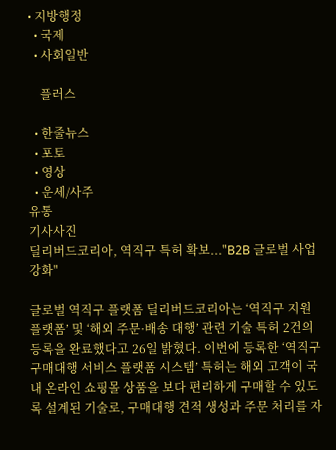• 지방행정
  • 국제
  • 사회일반

    플러스

  • 한줄뉴스
  • 포토
  • 영상
  • 운세/사주
유통
기사사진
딜리버드코리아, 역직구 특허 확보..."B2B 글로벌 사업 강화"

글로벌 역직구 플랫폼 딜리버드코리아는 ‘역직구 지원 플랫폼’ 및 ‘해외 주문·배송 대행’ 관련 기술 특허 2건의 등록을 완료했다고 26일 밝혔다. 이번에 등록한 ‘역직구 구매대행 서비스 플랫폼 시스템’ 특허는 해외 고객이 국내 온라인 쇼핑몰 상품을 보다 편리하게 구매할 수 있도록 설계된 기술로, 구매대행 견적 생성과 주문 처리를 자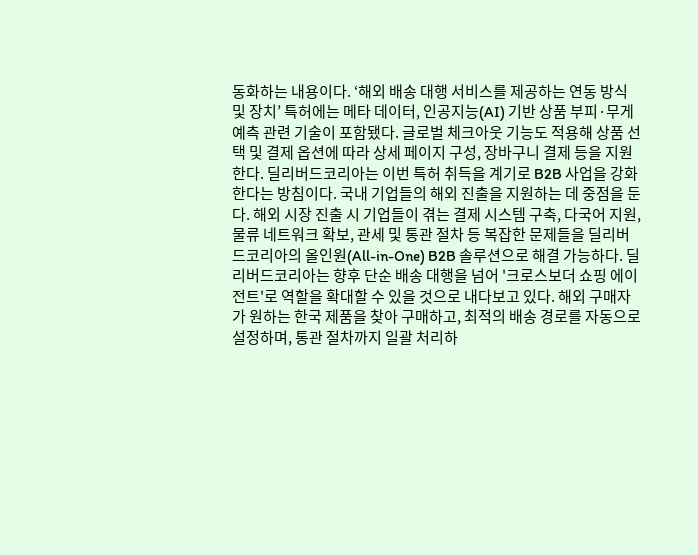동화하는 내용이다. ‘해외 배송 대행 서비스를 제공하는 연동 방식 및 장치’ 특허에는 메타 데이터, 인공지능(AI) 기반 상품 부피·무게 예측 관련 기술이 포함됐다. 글로벌 체크아웃 기능도 적용해 상품 선택 및 결제 옵션에 따라 상세 페이지 구성, 장바구니 결제 등을 지원한다. 딜리버드코리아는 이번 특허 취득을 계기로 B2B 사업을 강화한다는 방침이다. 국내 기업들의 해외 진출을 지원하는 데 중점을 둔다. 해외 시장 진출 시 기업들이 겪는 결제 시스템 구축, 다국어 지원, 물류 네트워크 확보, 관세 및 통관 절차 등 복잡한 문제들을 딜리버드코리아의 올인원(All-in-One) B2B 솔루션으로 해결 가능하다. 딜리버드코리아는 향후 단순 배송 대행을 넘어 '크로스보더 쇼핑 에이전트'로 역할을 확대할 수 있을 것으로 내다보고 있다. 해외 구매자가 원하는 한국 제품을 찾아 구매하고, 최적의 배송 경로를 자동으로 설정하며, 통관 절차까지 일괄 처리하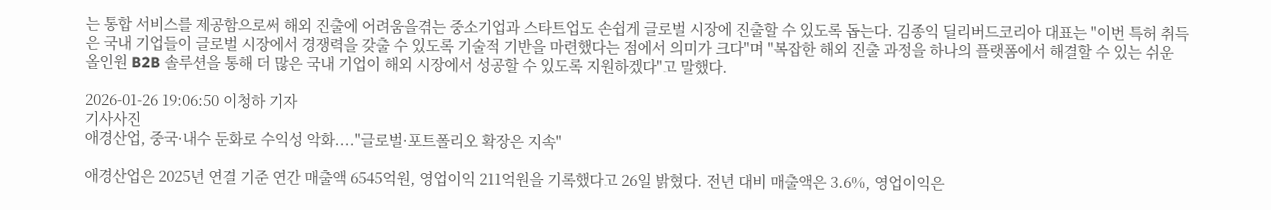는 통합 서비스를 제공함으로써 해외 진출에 어려움을겪는 중소기업과 스타트업도 손쉽게 글로벌 시장에 진출할 수 있도록 돕는다. 김종익 딜리버드코리아 대표는 "이번 특허 취득은 국내 기업들이 글로벌 시장에서 경쟁력을 갖출 수 있도록 기술적 기반을 마련했다는 점에서 의미가 크다"며 "복잡한 해외 진출 과정을 하나의 플랫폼에서 해결할 수 있는 쉬운 올인원 B2B 솔루션을 통해 더 많은 국내 기업이 해외 시장에서 성공할 수 있도록 지원하겠다"고 말했다.

2026-01-26 19:06:50 이청하 기자
기사사진
애경산업, 중국·내수 둔화로 수익성 악화...."글로벌·포트폴리오 확장은 지속"

애경산업은 2025년 연결 기준 연간 매출액 6545억원, 영업이익 211억원을 기록했다고 26일 밝혔다. 전년 대비 매출액은 3.6%, 영업이익은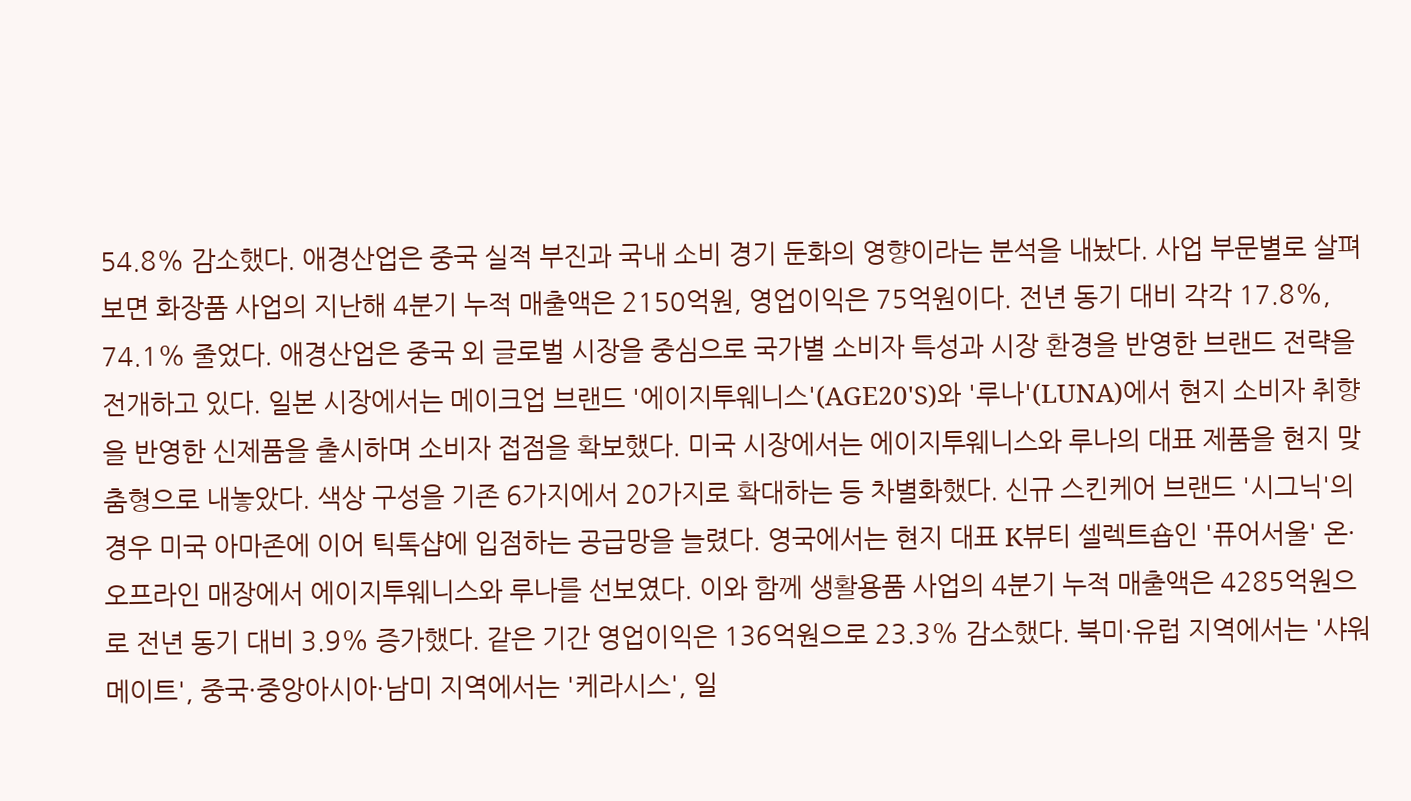54.8% 감소했다. 애경산업은 중국 실적 부진과 국내 소비 경기 둔화의 영향이라는 분석을 내놨다. 사업 부문별로 살펴보면 화장품 사업의 지난해 4분기 누적 매출액은 2150억원, 영업이익은 75억원이다. 전년 동기 대비 각각 17.8%, 74.1% 줄었다. 애경산업은 중국 외 글로벌 시장을 중심으로 국가별 소비자 특성과 시장 환경을 반영한 브랜드 전략을 전개하고 있다. 일본 시장에서는 메이크업 브랜드 '에이지투웨니스'(AGE20'S)와 '루나'(LUNA)에서 현지 소비자 취향을 반영한 신제품을 출시하며 소비자 접점을 확보했다. 미국 시장에서는 에이지투웨니스와 루나의 대표 제품을 현지 맞춤형으로 내놓았다. 색상 구성을 기존 6가지에서 20가지로 확대하는 등 차별화했다. 신규 스킨케어 브랜드 '시그닉'의 경우 미국 아마존에 이어 틱톡샵에 입점하는 공급망을 늘렸다. 영국에서는 현지 대표 K뷰티 셀렉트숍인 '퓨어서울' 온·오프라인 매장에서 에이지투웨니스와 루나를 선보였다. 이와 함께 생활용품 사업의 4분기 누적 매출액은 4285억원으로 전년 동기 대비 3.9% 증가했다. 같은 기간 영업이익은 136억원으로 23.3% 감소했다. 북미·유럽 지역에서는 '샤워메이트', 중국·중앙아시아·남미 지역에서는 '케라시스', 일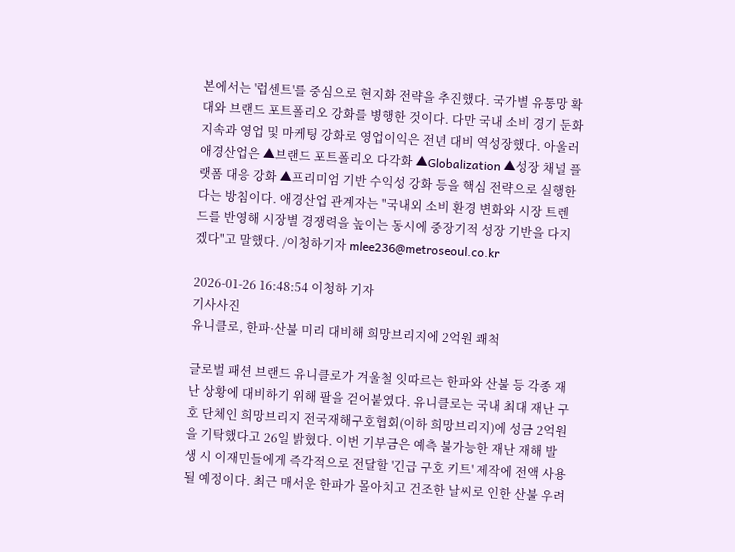본에서는 '럽센트'를 중심으로 현지화 전략을 추진했다. 국가별 유통망 확대와 브랜드 포트폴리오 강화를 병행한 것이다. 다만 국내 소비 경기 둔화 지속과 영업 및 마케팅 강화로 영업이익은 전년 대비 역성장했다. 아울러 애경산업은 ▲브랜드 포트폴리오 다각화 ▲Globalization ▲성장 채널 플랫폼 대응 강화 ▲프리미엄 기반 수익성 강화 등을 핵심 전략으로 실행한다는 방침이다. 애경산업 관계자는 "국내외 소비 환경 변화와 시장 트렌드를 반영해 시장별 경쟁력을 높이는 동시에 중장기적 성장 기반을 다지겠다"고 말했다. /이청하기자 mlee236@metroseoul.co.kr

2026-01-26 16:48:54 이청하 기자
기사사진
유니클로, 한파·산불 미리 대비해 희망브리지에 2억원 쾌척

글로벌 패션 브랜드 유니클로가 겨울철 잇따르는 한파와 산불 등 각종 재난 상황에 대비하기 위해 팔을 걷어붙였다. 유니클로는 국내 최대 재난 구호 단체인 희망브리지 전국재해구호협회(이하 희망브리지)에 성금 2억원을 기탁했다고 26일 밝혔다. 이번 기부금은 예측 불가능한 재난 재해 발생 시 이재민들에게 즉각적으로 전달할 '긴급 구호 키트' 제작에 전액 사용될 예정이다. 최근 매서운 한파가 몰아치고 건조한 날씨로 인한 산불 우려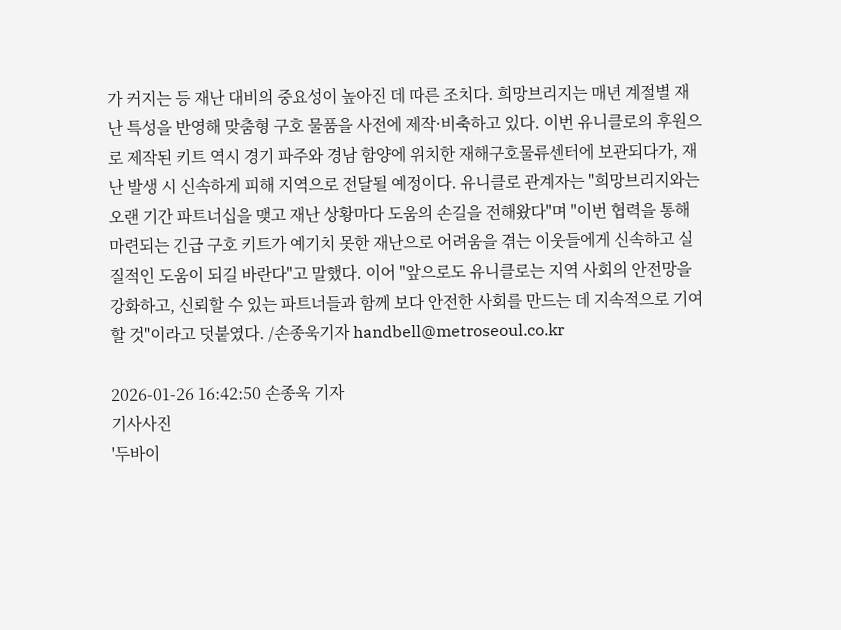가 커지는 등 재난 대비의 중요성이 높아진 데 따른 조치다. 희망브리지는 매년 계절별 재난 특성을 반영해 맞춤형 구호 물품을 사전에 제작·비축하고 있다. 이번 유니클로의 후원으로 제작된 키트 역시 경기 파주와 경남 함양에 위치한 재해구호물류센터에 보관되다가, 재난 발생 시 신속하게 피해 지역으로 전달될 예정이다. 유니클로 관계자는 "희망브리지와는 오랜 기간 파트너십을 맺고 재난 상황마다 도움의 손길을 전해왔다"며 "이번 협력을 통해 마련되는 긴급 구호 키트가 예기치 못한 재난으로 어려움을 겪는 이웃들에게 신속하고 실질적인 도움이 되길 바란다"고 말했다. 이어 "앞으로도 유니클로는 지역 사회의 안전망을 강화하고, 신뢰할 수 있는 파트너들과 함께 보다 안전한 사회를 만드는 데 지속적으로 기여할 것"이라고 덧붙였다. /손종욱기자 handbell@metroseoul.co.kr

2026-01-26 16:42:50 손종욱 기자
기사사진
'두바이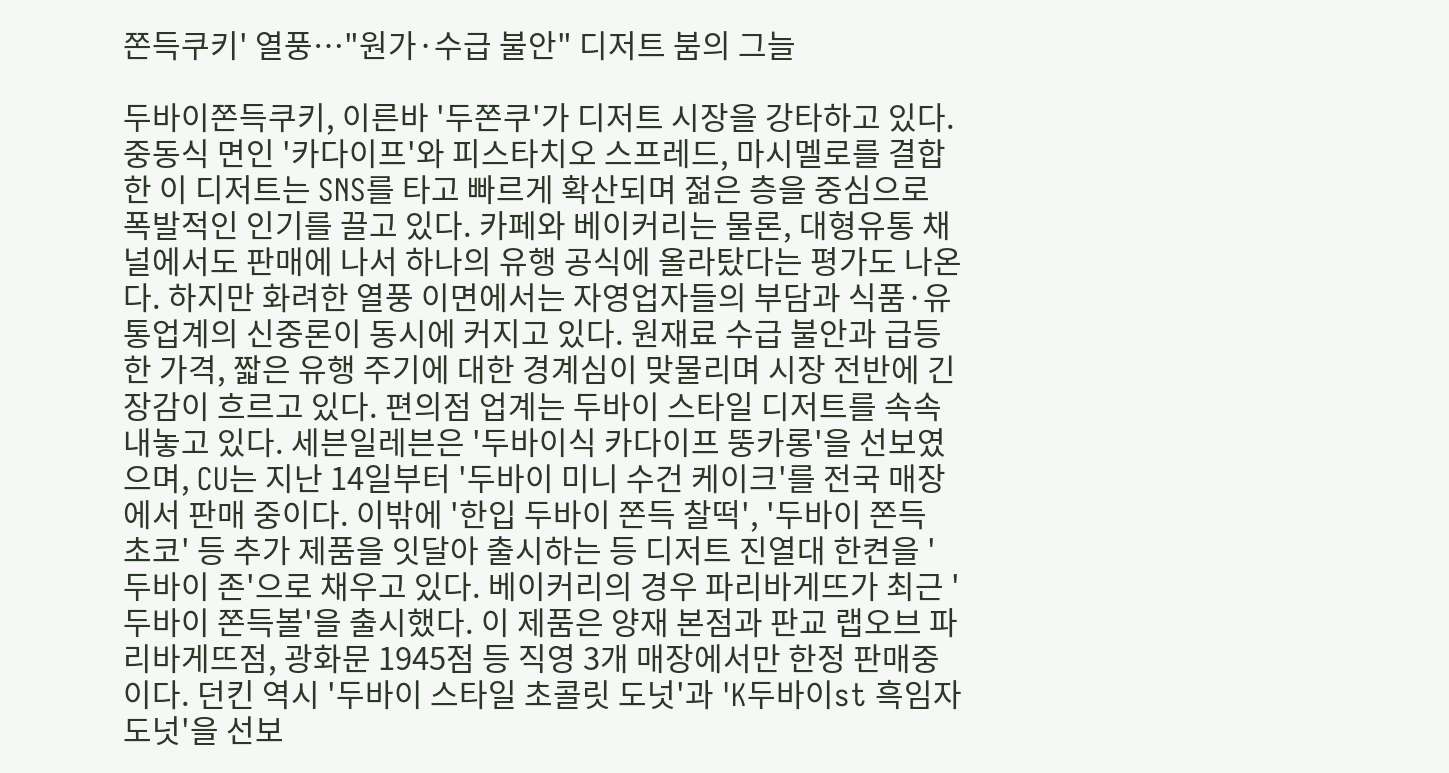쫀득쿠키' 열풍…"원가·수급 불안" 디저트 붐의 그늘

두바이쫀득쿠키, 이른바 '두쫀쿠'가 디저트 시장을 강타하고 있다. 중동식 면인 '카다이프'와 피스타치오 스프레드, 마시멜로를 결합한 이 디저트는 SNS를 타고 빠르게 확산되며 젊은 층을 중심으로 폭발적인 인기를 끌고 있다. 카페와 베이커리는 물론, 대형유통 채널에서도 판매에 나서 하나의 유행 공식에 올라탔다는 평가도 나온다. 하지만 화려한 열풍 이면에서는 자영업자들의 부담과 식품·유통업계의 신중론이 동시에 커지고 있다. 원재료 수급 불안과 급등한 가격, 짧은 유행 주기에 대한 경계심이 맞물리며 시장 전반에 긴장감이 흐르고 있다. 편의점 업계는 두바이 스타일 디저트를 속속 내놓고 있다. 세븐일레븐은 '두바이식 카다이프 뚱카롱'을 선보였으며, CU는 지난 14일부터 '두바이 미니 수건 케이크'를 전국 매장에서 판매 중이다. 이밖에 '한입 두바이 쫀득 찰떡', '두바이 쫀득 초코' 등 추가 제품을 잇달아 출시하는 등 디저트 진열대 한켠을 '두바이 존'으로 채우고 있다. 베이커리의 경우 파리바게뜨가 최근 '두바이 쫀득볼'을 출시했다. 이 제품은 양재 본점과 판교 랩오브 파리바게뜨점, 광화문 1945점 등 직영 3개 매장에서만 한정 판매중이다. 던킨 역시 '두바이 스타일 초콜릿 도넛'과 'K두바이st 흑임자 도넛'을 선보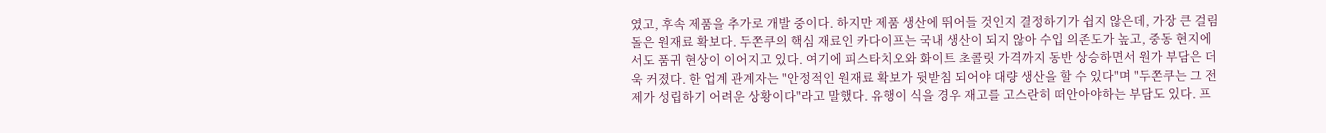였고, 후속 제품을 추가로 개발 중이다. 하지만 제품 생산에 뛰어들 것인지 결정하기가 쉽지 않은데, 가장 큰 걸림돌은 원재료 확보다. 두쫀쿠의 핵심 재료인 카다이프는 국내 생산이 되지 않아 수입 의존도가 높고, 중동 현지에서도 품귀 현상이 이어지고 있다. 여기에 피스타치오와 화이트 초콜릿 가격까지 동반 상승하면서 원가 부담은 더욱 커졌다. 한 업계 관계자는 "안정적인 원재료 확보가 뒷받침 되어야 대량 생산을 할 수 있다"며 "두쫀쿠는 그 전제가 성립하기 어려운 상황이다"라고 말했다. 유행이 식을 경우 재고를 고스란히 떠안아야하는 부담도 있다. 프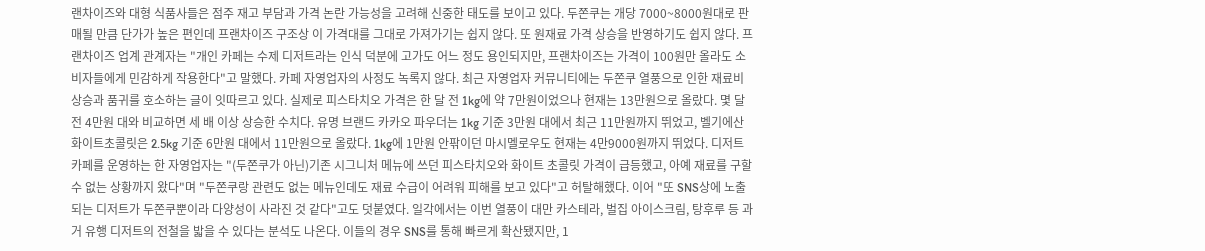랜차이즈와 대형 식품사들은 점주 재고 부담과 가격 논란 가능성을 고려해 신중한 태도를 보이고 있다. 두쫀쿠는 개당 7000~8000원대로 판매될 만큼 단가가 높은 편인데 프랜차이즈 구조상 이 가격대를 그대로 가져가기는 쉽지 않다. 또 원재료 가격 상승을 반영하기도 쉽지 않다. 프랜차이즈 업계 관계자는 "개인 카페는 수제 디저트라는 인식 덕분에 고가도 어느 정도 용인되지만, 프랜차이즈는 가격이 100원만 올라도 소비자들에게 민감하게 작용한다"고 말했다. 카페 자영업자의 사정도 녹록지 않다. 최근 자영업자 커뮤니티에는 두쫀쿠 열풍으로 인한 재료비 상승과 품귀를 호소하는 글이 잇따르고 있다. 실제로 피스타치오 가격은 한 달 전 1kg에 약 7만원이었으나 현재는 13만원으로 올랐다. 몇 달 전 4만원 대와 비교하면 세 배 이상 상승한 수치다. 유명 브랜드 카카오 파우더는 1kg 기준 3만원 대에서 최근 11만원까지 뛰었고, 벨기에산 화이트초콜릿은 2.5kg 기준 6만원 대에서 11만원으로 올랐다. 1kg에 1만원 안팎이던 마시멜로우도 현재는 4만9000원까지 뛰었다. 디저트 카페를 운영하는 한 자영업자는 "(두쫀쿠가 아닌)기존 시그니처 메뉴에 쓰던 피스타치오와 화이트 초콜릿 가격이 급등했고, 아예 재료를 구할 수 없는 상황까지 왔다"며 "두쫀쿠랑 관련도 없는 메뉴인데도 재료 수급이 어려워 피해를 보고 있다"고 허탈해했다. 이어 "또 SNS상에 노출되는 디저트가 두쫀쿠뿐이라 다양성이 사라진 것 같다"고도 덧붙였다. 일각에서는 이번 열풍이 대만 카스테라, 벌집 아이스크림, 탕후루 등 과거 유행 디저트의 전철을 밟을 수 있다는 분석도 나온다. 이들의 경우 SNS를 통해 빠르게 확산됐지만, 1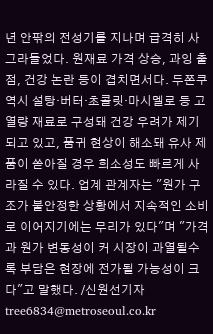년 안팎의 전성기를 지나며 급격히 사그라들었다. 원재료 가격 상승, 과잉 출점, 건강 논란 등이 겹치면서다. 두쫀쿠 역시 설탕·버터·초콜릿·마시멜로 등 고열량 재료로 구성돼 건강 우려가 제기되고 있고, 품귀 현상이 해소돼 유사 제품이 쏟아질 경우 희소성도 빠르게 사라질 수 있다. 업계 관계자는 "원가 구조가 불안정한 상황에서 지속적인 소비로 이어지기에는 무리가 있다"며 "가격과 원가 변동성이 커 시장이 과열될수록 부담은 현장에 전가될 가능성이 크다"고 말했다. /신원선기자 tree6834@metroseoul.co.kr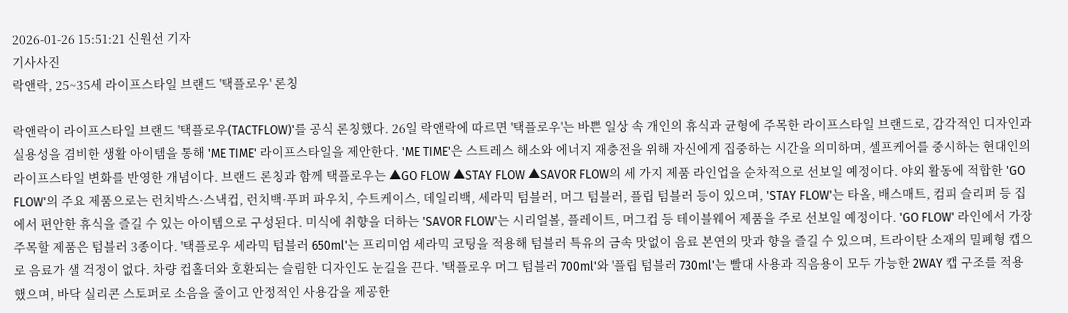2026-01-26 15:51:21 신원선 기자
기사사진
락앤락, 25~35세 라이프스타일 브랜드 '택플로우' 론칭

락앤락이 라이프스타일 브랜드 '택플로우(TACTFLOW)'를 공식 론칭했다. 26일 락앤락에 따르면 '택플로우'는 바쁜 일상 속 개인의 휴식과 균형에 주목한 라이프스타일 브랜드로, 감각적인 디자인과 실용성을 겸비한 생활 아이템을 통해 'ME TIME' 라이프스타일을 제안한다. 'ME TIME'은 스트레스 해소와 에너지 재충전을 위해 자신에게 집중하는 시간을 의미하며, 셀프케어를 중시하는 현대인의 라이프스타일 변화를 반영한 개념이다. 브랜드 론칭과 함께 택플로우는 ▲GO FLOW ▲STAY FLOW ▲SAVOR FLOW의 세 가지 제품 라인업을 순차적으로 선보일 예정이다. 야외 활동에 적합한 'GO FLOW'의 주요 제품으로는 런치박스·스낵컵, 런치백·푸퍼 파우치, 수트케이스, 데일리백, 세라믹 텀블러, 머그 텀블러, 플립 텀블러 등이 있으며, 'STAY FLOW'는 타올, 배스매트, 컴피 슬리퍼 등 집에서 편안한 휴식을 즐길 수 있는 아이템으로 구성된다. 미식에 취향을 더하는 'SAVOR FLOW'는 시리얼볼, 플레이트, 머그컵 등 테이블웨어 제품을 주로 선보일 예정이다. 'GO FLOW' 라인에서 가장 주목할 제품은 텀블러 3종이다. '택플로우 세라믹 텀블러 650ml'는 프리미엄 세라믹 코팅을 적용해 텀블러 특유의 금속 맛없이 음료 본연의 맛과 향을 즐길 수 있으며, 트라이탄 소재의 밀폐형 캡으로 음료가 샐 걱정이 없다. 차량 컵홀더와 호환되는 슬림한 디자인도 눈길을 끈다. '택플로우 머그 텀블러 700ml'와 '플립 텀블러 730ml'는 빨대 사용과 직음용이 모두 가능한 2WAY 캡 구조를 적용했으며, 바닥 실리콘 스토퍼로 소음을 줄이고 안정적인 사용감을 제공한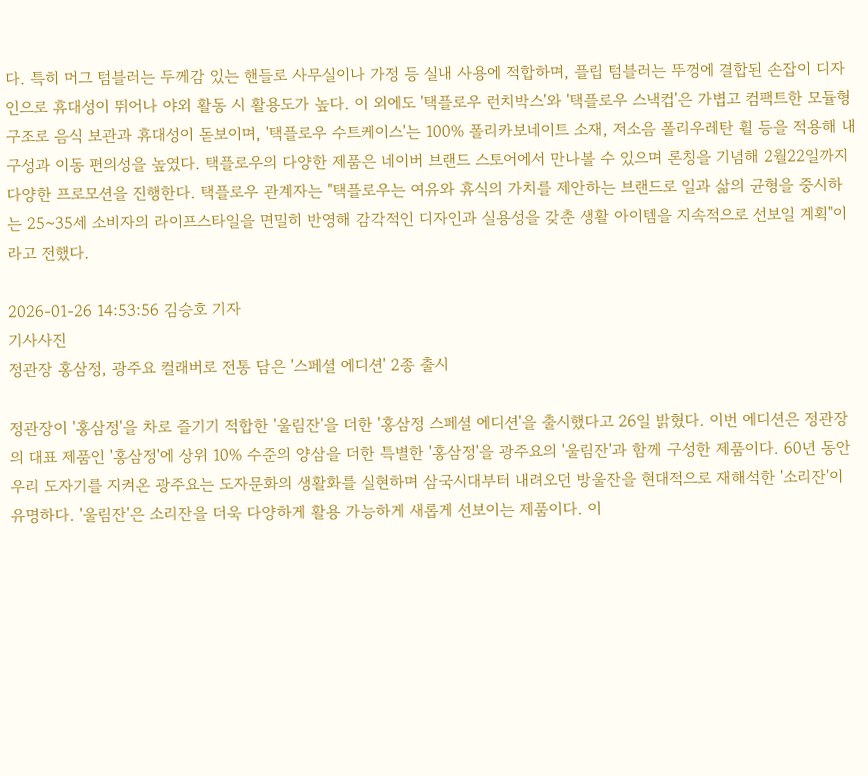다. 특히 머그 텀블러는 두께감 있는 핸들로 사무실이나 가정 등 실내 사용에 적합하며, 플립 텀블러는 뚜껑에 결합된 손잡이 디자인으로 휴대성이 뛰어나 야외 활동 시 활용도가 높다. 이 외에도 '택플로우 런치박스'와 '택플로우 스낵컵'은 가볍고 컴팩트한 모듈형 구조로 음식 보관과 휴대성이 돋보이며, '택플로우 수트케이스'는 100% 폴리카보네이트 소재, 저소음 폴리우레탄 휠 등을 적용해 내구성과 이동 편의성을 높였다. 택플로우의 다양한 제품은 네이버 브랜드 스토어에서 만나볼 수 있으며 론칭을 기념해 2월22일까지 다양한 프로모션을 진행한다. 택플로우 관계자는 "택플로우는 여유와 휴식의 가치를 제안하는 브랜드로 일과 삶의 균형을 중시하는 25~35세 소비자의 라이프스타일을 면밀히 반영해 감각적인 디자인과 실용성을 갖춘 생활 아이템을 지속적으로 선보일 계획"이라고 전했다.

2026-01-26 14:53:56 김승호 기자
기사사진
정관장 홍삼정, 광주요 컬래버로 전통 담은 '스페셜 에디션' 2종 출시

정관장이 '홍삼정'을 차로 즐기기 적합한 '울림잔'을 더한 '홍삼정 스페셜 에디션'을 출시했다고 26일 밝혔다. 이번 에디션은 정관장의 대표 제품인 '홍삼정'에 상위 10% 수준의 양삼을 더한 특별한 '홍삼정'을 광주요의 '울림잔'과 함께 구성한 제품이다. 60년 동안 우리 도자기를 지켜온 광주요는 도자문화의 생활화를 실현하며 삼국시대부터 내려오던 방울잔을 현대적으로 재해석한 '소리잔'이 유명하다. '울림잔'은 소리잔을 더욱 다양하게 활용 가능하게 새롭게 선보이는 제품이다. 이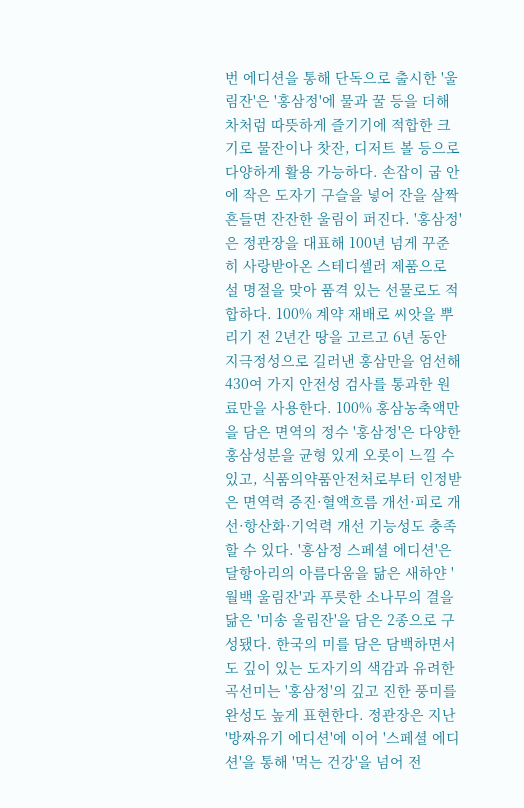번 에디션을 통해 단독으로 출시한 '울림잔'은 '홍삼정'에 물과 꿀 등을 더해 차처럼 따뜻하게 즐기기에 적합한 크기로 물잔이나 찻잔, 디저트 볼 등으로 다양하게 활용 가능하다. 손잡이 굽 안에 작은 도자기 구슬을 넣어 잔을 살짝 흔들면 잔잔한 울림이 퍼진다. '홍삼정'은 정관장을 대표해 100년 넘게 꾸준히 사랑받아온 스테디셀러 제품으로 설 명절을 맞아 품격 있는 선물로도 적합하다. 100% 계약 재배로 씨앗을 뿌리기 전 2년간 땅을 고르고 6년 동안 지극정성으로 길러낸 홍삼만을 엄선해 430여 가지 안전성 검사를 통과한 원료만을 사용한다. 100% 홍삼농축액만을 담은 면역의 정수 '홍삼정'은 다양한 홍삼성분을 균형 있게 오롯이 느낄 수 있고, 식품의약품안전처로부터 인정받은 면역력 증진·혈액흐름 개선·피로 개선·항산화·기억력 개선 기능성도 충족할 수 있다. '홍삼정 스페셜 에디션'은 달항아리의 아름다움을 닮은 새하얀 '월백 울림잔'과 푸릇한 소나무의 결을 닮은 '미송 울림잔'을 담은 2종으로 구성됐다. 한국의 미를 담은 담백하면서도 깊이 있는 도자기의 색감과 유려한 곡선미는 '홍삼정'의 깊고 진한 풍미를 완성도 높게 표현한다. 정관장은 지난 '방짜유기 에디션'에 이어 '스페셜 에디션'을 통해 '먹는 건강'을 넘어 전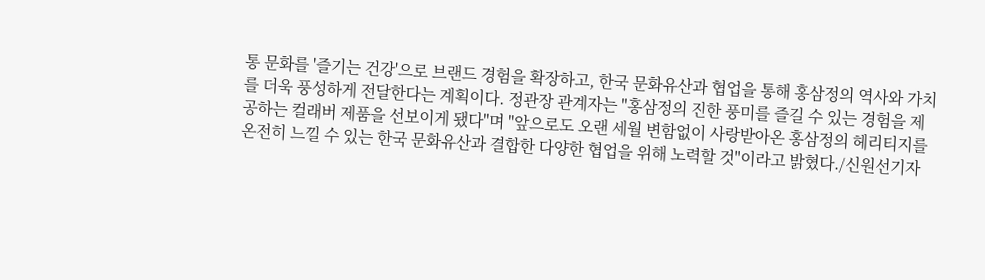통 문화를 '즐기는 건강'으로 브랜드 경험을 확장하고, 한국 문화유산과 협업을 통해 홍삼정의 역사와 가치를 더욱 풍성하게 전달한다는 계획이다. 정관장 관계자는 "홍삼정의 진한 풍미를 즐길 수 있는 경험을 제공하는 컬래버 제품을 선보이게 됐다"며 "앞으로도 오랜 세월 변함없이 사랑받아온 홍삼정의 헤리티지를 온전히 느낄 수 있는 한국 문화유산과 결합한 다양한 협업을 위해 노력할 것"이라고 밝혔다./신원선기자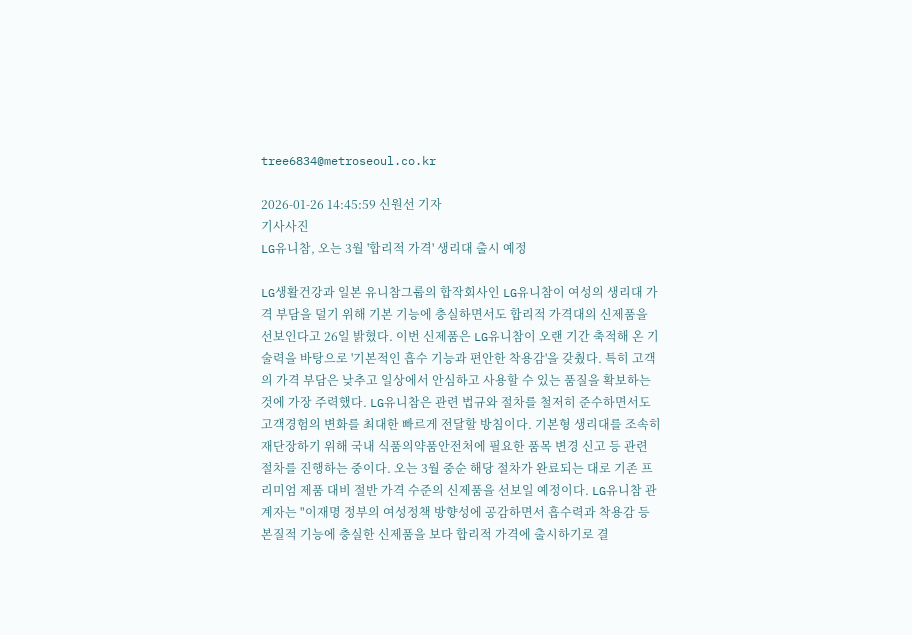tree6834@metroseoul.co.kr

2026-01-26 14:45:59 신원선 기자
기사사진
LG유니참, 오는 3월 '합리적 가격' 생리대 출시 예정

LG생활건강과 일본 유니참그룹의 합작회사인 LG유니참이 여성의 생리대 가격 부담을 덜기 위해 기본 기능에 충실하면서도 합리적 가격대의 신제품을 선보인다고 26일 밝혔다. 이번 신제품은 LG유니참이 오랜 기간 축적해 온 기술력을 바탕으로 '기본적인 흡수 기능과 편안한 착용감'을 갖췄다. 특히 고객의 가격 부담은 낮추고 일상에서 안심하고 사용할 수 있는 품질을 확보하는 것에 가장 주력했다. LG유니참은 관련 법규와 절차를 철저히 준수하면서도 고객경험의 변화를 최대한 빠르게 전달할 방침이다. 기본형 생리대를 조속히 재단장하기 위해 국내 식품의약품안전처에 필요한 품목 변경 신고 등 관련 절차를 진행하는 중이다. 오는 3월 중순 해당 절차가 완료되는 대로 기존 프리미엄 제품 대비 절반 가격 수준의 신제품을 선보일 예정이다. LG유니참 관계자는 "이재명 정부의 여성정책 방향성에 공감하면서 흡수력과 착용감 등 본질적 기능에 충실한 신제품을 보다 합리적 가격에 출시하기로 결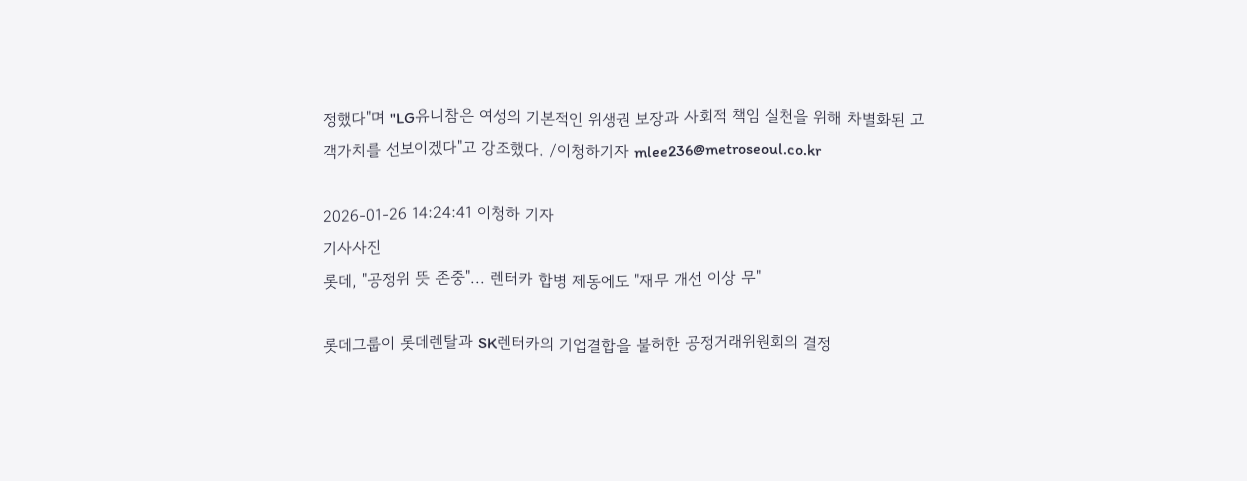정했다"며 "LG유니참은 여성의 기본적인 위생권 보장과 사회적 책임 실천을 위해 차별화된 고객가치를 선보이겠다"고 강조했다. /이청하기자 mlee236@metroseoul.co.kr

2026-01-26 14:24:41 이청하 기자
기사사진
롯데, "공정위 뜻 존중"... 렌터카 합병 제동에도 "재무 개선 이상 무"

롯데그룹이 롯데렌탈과 SK렌터카의 기업결합을 불허한 공정거래위원회의 결정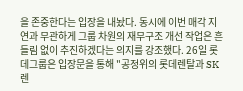을 존중한다는 입장을 내놨다. 동시에 이번 매각 지연과 무관하게 그룹 차원의 재무구조 개선 작업은 흔들림 없이 추진하겠다는 의지를 강조했다. 26일 롯데그룹은 입장문을 통해 "공정위의 롯데렌탈과 SK렌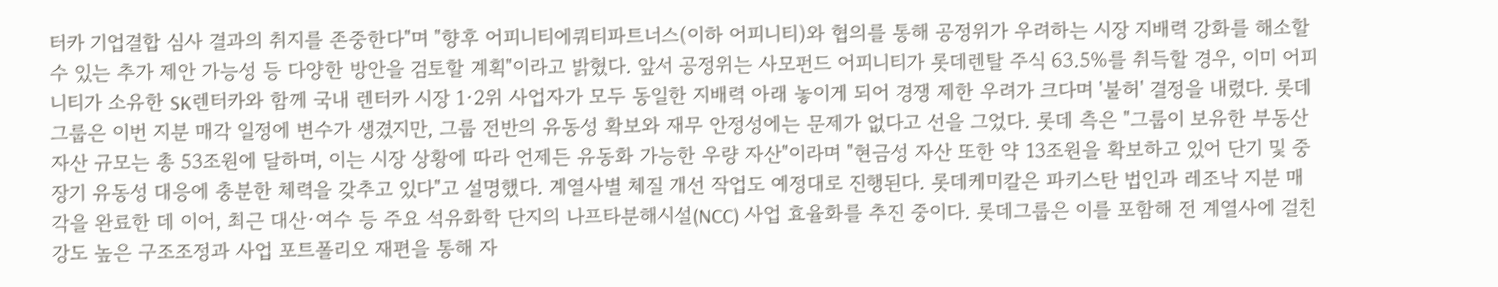터카 기업결합 심사 결과의 취지를 존중한다"며 "향후 어피니티에쿼티파트너스(이하 어피니티)와 협의를 통해 공정위가 우려하는 시장 지배력 강화를 해소할 수 있는 추가 제안 가능성 등 다양한 방안을 검토할 계획"이라고 밝혔다. 앞서 공정위는 사모펀드 어피니티가 롯데렌탈 주식 63.5%를 취득할 경우, 이미 어피니티가 소유한 SK렌터카와 함께 국내 렌터카 시장 1·2위 사업자가 모두 동일한 지배력 아래 놓이게 되어 경쟁 제한 우려가 크다며 '불허' 결정을 내렸다. 롯데그룹은 이번 지분 매각 일정에 변수가 생겼지만, 그룹 전반의 유동성 확보와 재무 안정성에는 문제가 없다고 선을 그었다. 롯데 측은 "그룹이 보유한 부동산 자산 규모는 총 53조원에 달하며, 이는 시장 상황에 따라 언제든 유동화 가능한 우량 자산"이라며 "현금성 자산 또한 약 13조원을 확보하고 있어 단기 및 중장기 유동성 대응에 충분한 체력을 갖추고 있다"고 설명했다. 계열사별 체질 개선 작업도 예정대로 진행된다. 롯데케미칼은 파키스탄 법인과 레조낙 지분 매각을 완료한 데 이어, 최근 대산·여수 등 주요 석유화학 단지의 나프타분해시설(NCC) 사업 효율화를 추진 중이다. 롯데그룹은 이를 포함해 전 계열사에 걸친 강도 높은 구조조정과 사업 포트폴리오 재편을 통해 자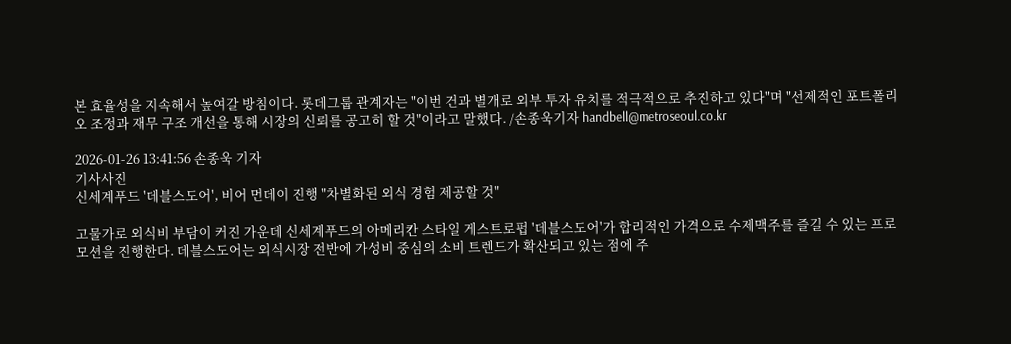본 효율성을 지속해서 높여갈 방침이다. 롯데그룹 관계자는 "이번 건과 별개로 외부 투자 유치를 적극적으로 추진하고 있다"며 "선제적인 포트폴리오 조정과 재무 구조 개선을 통해 시장의 신뢰를 공고히 할 것"이라고 말했다. /손종욱기자 handbell@metroseoul.co.kr

2026-01-26 13:41:56 손종욱 기자
기사사진
신세계푸드 '데블스도어', 비어 먼데이 진행 "차별화된 외식 경험 제공할 것"

고물가로 외식비 부담이 커진 가운데 신세계푸드의 아메리칸 스타일 게스트로펍 '데블스도어'가 합리적인 가격으로 수제맥주를 즐길 수 있는 프로모션을 진행한다. 데블스도어는 외식시장 전반에 가성비 중심의 소비 트렌드가 확산되고 있는 점에 주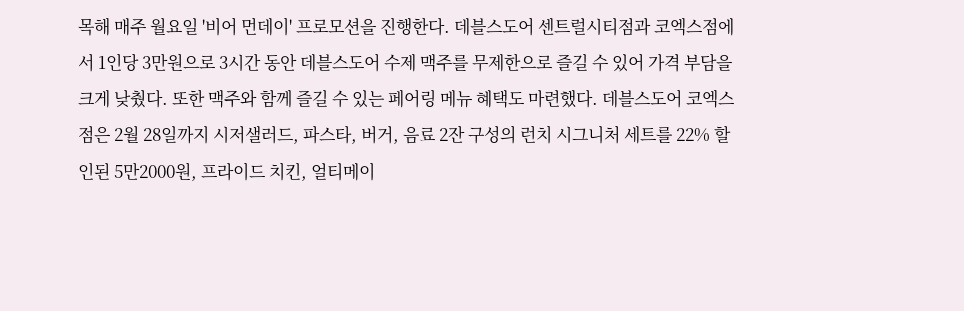목해 매주 월요일 '비어 먼데이' 프로모션을 진행한다. 데블스도어 센트럴시티점과 코엑스점에서 1인당 3만원으로 3시간 동안 데블스도어 수제 맥주를 무제한으로 즐길 수 있어 가격 부담을 크게 낮췄다. 또한 맥주와 함께 즐길 수 있는 페어링 메뉴 혜택도 마련했다. 데블스도어 코엑스점은 2월 28일까지 시저샐러드, 파스타, 버거, 음료 2잔 구성의 런치 시그니처 세트를 22% 할인된 5만2000원, 프라이드 치킨, 얼티메이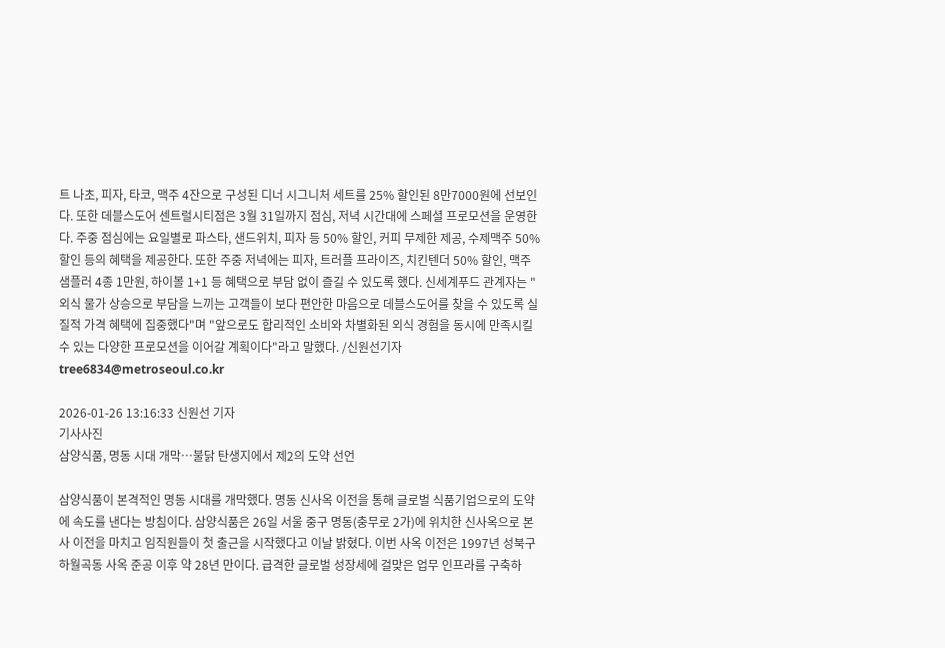트 나초, 피자, 타코, 맥주 4잔으로 구성된 디너 시그니처 세트를 25% 할인된 8만7000원에 선보인다. 또한 데블스도어 센트럴시티점은 3월 31일까지 점심, 저녁 시간대에 스페셜 프로모션을 운영한다. 주중 점심에는 요일별로 파스타, 샌드위치, 피자 등 50% 할인, 커피 무제한 제공, 수제맥주 50% 할인 등의 혜택을 제공한다. 또한 주중 저녁에는 피자, 트러플 프라이즈, 치킨텐더 50% 할인, 맥주 샘플러 4종 1만원, 하이볼 1+1 등 혜택으로 부담 없이 즐길 수 있도록 했다. 신세계푸드 관계자는 "외식 물가 상승으로 부담을 느끼는 고객들이 보다 편안한 마음으로 데블스도어를 찾을 수 있도록 실질적 가격 혜택에 집중했다"며 "앞으로도 합리적인 소비와 차별화된 외식 경험을 동시에 만족시킬 수 있는 다양한 프로모션을 이어갈 계획이다"라고 말했다. /신원선기자 tree6834@metroseoul.co.kr

2026-01-26 13:16:33 신원선 기자
기사사진
삼양식품, 명동 시대 개막…불닭 탄생지에서 제2의 도약 선언

삼양식품이 본격적인 명동 시대를 개막했다. 명동 신사옥 이전을 통해 글로벌 식품기업으로의 도약에 속도를 낸다는 방침이다. 삼양식품은 26일 서울 중구 명동(충무로 2가)에 위치한 신사옥으로 본사 이전을 마치고 임직원들이 첫 출근을 시작했다고 이날 밝혔다. 이번 사옥 이전은 1997년 성북구 하월곡동 사옥 준공 이후 약 28년 만이다. 급격한 글로벌 성장세에 걸맞은 업무 인프라를 구축하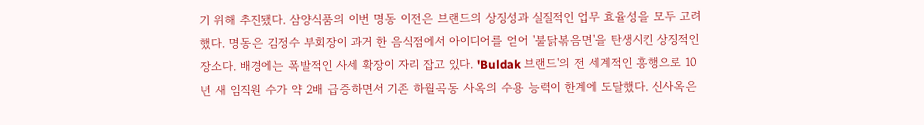기 위해 추진됐다. 삼양식품의 이번 명동 이전은 브랜드의 상징성과 실질적인 업무 효율성을 모두 고려했다. 명동은 김정수 부회장이 과거 한 음식점에서 아이디어를 얻어 '불닭볶음면'을 탄생시킨 상징적인 장소다. 배경에는 폭발적인 사세 확장이 자리 잡고 있다. 'Buldak 브랜드'의 전 세계적인 흥행으로 10년 새 임직원 수가 약 2배 급증하면서 기존 하월곡동 사옥의 수용 능력이 한계에 도달했다. 신사옥은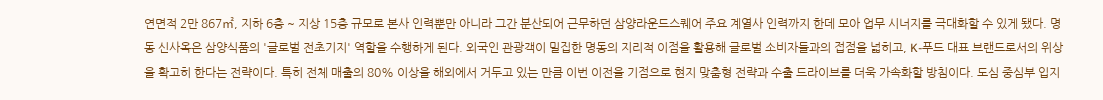연면적 2만 867㎡, 지하 6층 ~ 지상 15층 규모로 본사 인력뿐만 아니라 그간 분산되어 근무하던 삼양라운드스퀘어 주요 계열사 인력까지 한데 모아 업무 시너지를 극대화할 수 있게 됐다. 명동 신사옥은 삼양식품의 '글로벌 전초기지' 역할을 수행하게 된다. 외국인 관광객이 밀집한 명동의 지리적 이점을 활용해 글로벌 소비자들과의 접점을 넓히고, K-푸드 대표 브랜드로서의 위상을 확고히 한다는 전략이다. 특히 전체 매출의 80% 이상을 해외에서 거두고 있는 만큼 이번 이전을 기점으로 현지 맞춤형 전략과 수출 드라이브를 더욱 가속화할 방침이다. 도심 중심부 입지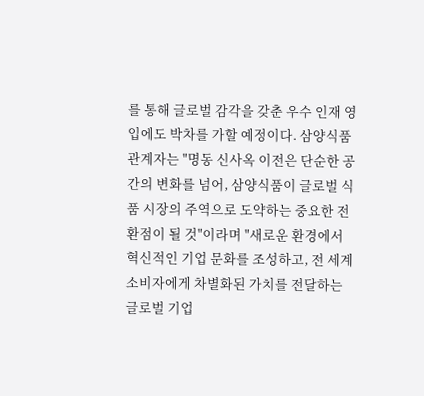를 통해 글로벌 감각을 갖춘 우수 인재 영입에도 박차를 가할 예정이다. 삼양식품 관계자는 "명동 신사옥 이전은 단순한 공간의 변화를 넘어, 삼양식품이 글로벌 식품 시장의 주역으로 도약하는 중요한 전환점이 될 것"이라며 "새로운 환경에서 혁신적인 기업 문화를 조성하고, 전 세계 소비자에게 차별화된 가치를 전달하는 글로벌 기업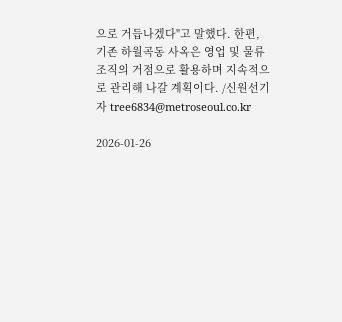으로 거듭나겠다"고 말했다. 한편, 기존 하월곡동 사옥은 영업 및 물류 조직의 거점으로 활용하며 지속적으로 관리해 나갈 계획이다. /신원선기자 tree6834@metroseoul.co.kr

2026-01-26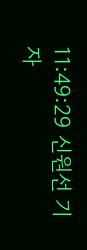11:49:29 신원선 기자